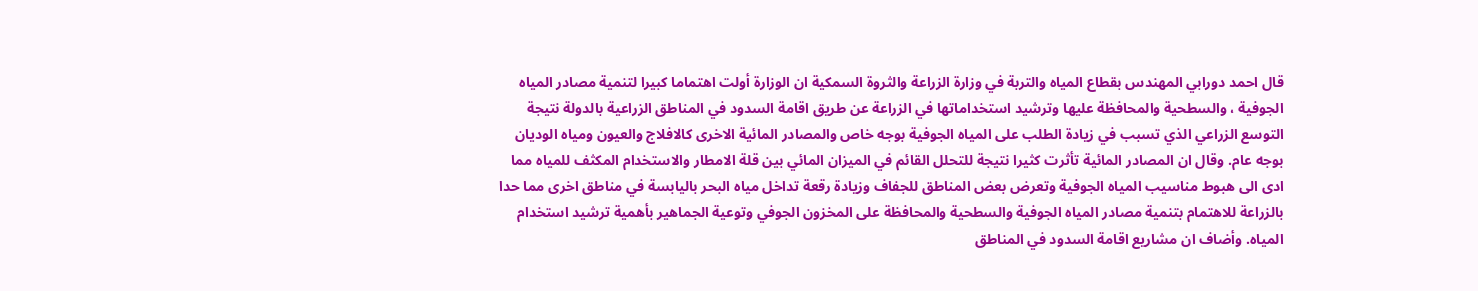قال احمد دورابي المهندس بقطاع المياه والتربة في وزارة الزراعة والثروة السمكية ان الوزارة أولت اهتماما كبيرا لتنمية مصادر المياه الجوفية ، والسطحية والمحافظة عليها وترشيد استخداماتها في الزراعة عن طريق اقامة السدود في المناطق الزراعية بالدولة نتيجة التوسع الزراعي الذي تسبب في زيادة الطلب على المياه الجوفية بوجه خاص والمصادر المائية الاخرى كالافلاج والعيون ومياه الوديان بوجه عام. وقال ان المصادر المائية تأثرت كثيرا نتيجة للتحلل القائم في الميزان المائي بين قلة الامطار والاستخدام المكثف للمياه مما ادى الى هبوط مناسيب المياه الجوفية وتعرض بعض المناطق للجفاف وزيادة رقعة تداخل مياه البحر باليابسة في مناطق اخرى مما حدا بالزراعة للاهتمام بتنمية مصادر المياه الجوفية والسطحية والمحافظة على المخزون الجوفي وتوعية الجماهير بأهمية ترشيد استخدام المياه. وأضاف ان مشاريع اقامة السدود في المناطق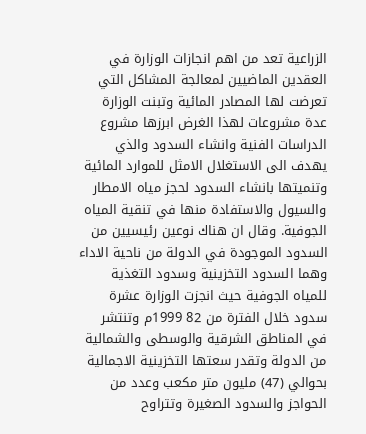الزراعية تعد من اهم انجازات الوزارة في العقدين الماضيين لمعالجة المشاكل التي تعرضت لها المصادر المائية وتبنت الوزارة عدة مشروعات لهذا الغرض ابرزها مشروع الدراسات الفنية وانشاء السدود والذي يهدف الى الاستغلال الامثل للموارد المائية وتنميتها بانشاء السدود لحجز مياه الامطار والسيول والاستفادة منها في تنقية المياه الجوفية. وقال ان هناك نوعين رئيسيين من السدود الموجودة في الدولة من ناحية الاداء وهما السدود التخزينية وسدود التغذية للمياه الجوفية حيث انجزت الوزارة عشرة سدود خلال الفترة من 82 1999م وتنتشر في المناطق الشرقية والوسطى والشمالية من الدولة وتقدر سعتها التخزينية الاجمالية بحوالي (47) مليون متر مكعب وعدد من الحواجز والسدود الصغيرة وتتراوح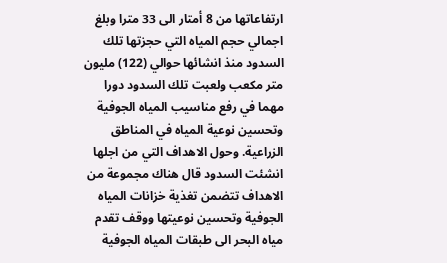ارتفاعاتها من 8 أمتار الى 33 مترا وبلغ اجمالي حجم المياه التي حجزتها تلك السدود منذ انشائها حوالي (122) مليون متر مكعب ولعبت تلك السدود دورا مهما في رفع مناسيب المياه الجوفية وتحسين نوعية المياه في المناطق الزراعية. وحول الاهداف التي من اجلها انشئت السدود قال هناك مجموعة من الاهداف تتضمن تغذية خزانات المياه الجوفية وتحسين نوعيتها ووقف تقدم مياه البحر الى طبقات المياه الجوفية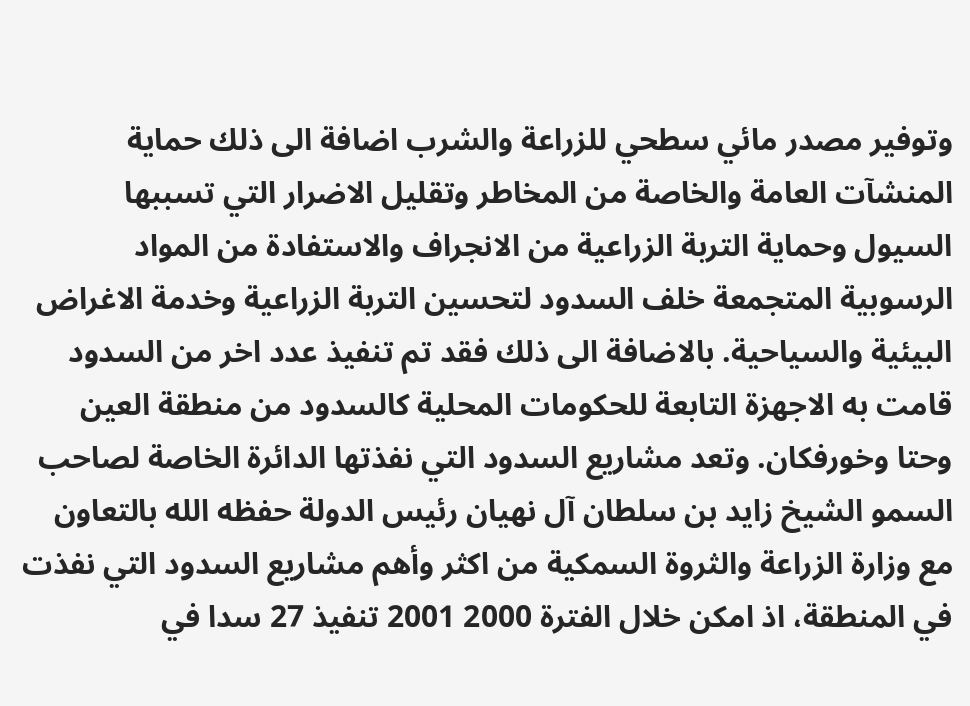وتوفير مصدر مائي سطحي للزراعة والشرب اضافة الى ذلك حماية المنشآت العامة والخاصة من المخاطر وتقليل الاضرار التي تسببها السيول وحماية التربة الزراعية من الانجراف والاستفادة من المواد الرسوبية المتجمعة خلف السدود لتحسين التربة الزراعية وخدمة الاغراض البيئية والسياحية. بالاضافة الى ذلك فقد تم تنفيذ عدد اخر من السدود قامت به الاجهزة التابعة للحكومات المحلية كالسدود من منطقة العين وحتا وخورفكان. وتعد مشاريع السدود التي نفذتها الدائرة الخاصة لصاحب السمو الشيخ زايد بن سلطان آل نهيان رئيس الدولة حفظه الله بالتعاون مع وزارة الزراعة والثروة السمكية من اكثر وأهم مشاريع السدود التي نفذت في المنطقة، اذ امكن خلال الفترة 2000 2001 تنفيذ 27 سدا في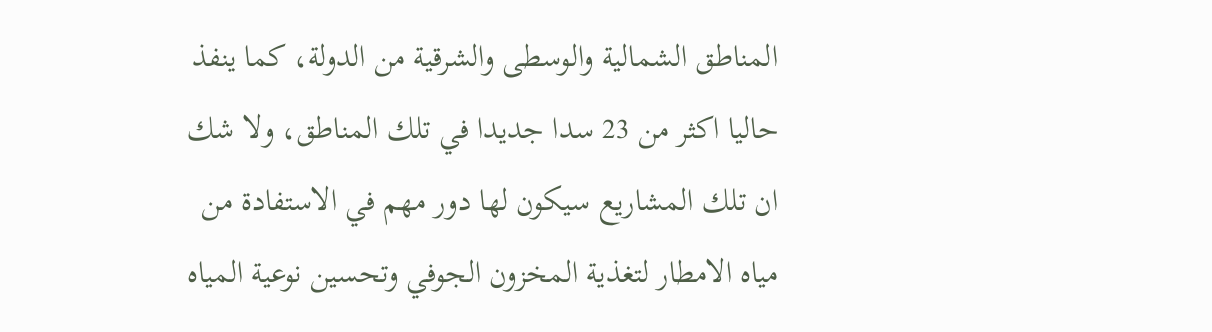المناطق الشمالية والوسطى والشرقية من الدولة، كما ينفذ حاليا اكثر من 23 سدا جديدا في تلك المناطق، ولا شك ان تلك المشاريع سيكون لها دور مهم في الاستفادة من مياه الامطار لتغذية المخزون الجوفي وتحسين نوعية المياه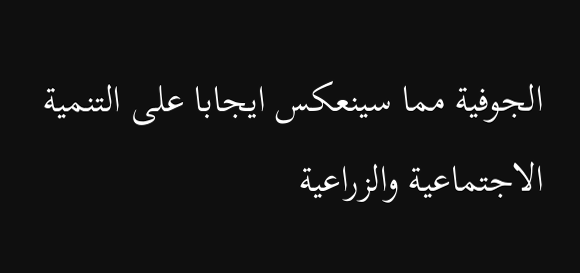الجوفية مما سينعكس ايجابا على التنمية الاجتماعية والزراعية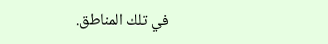في تلك المناطق.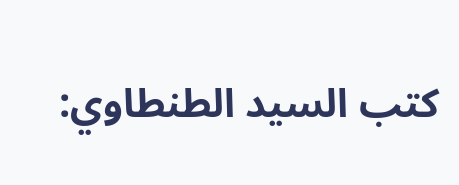كتب السيد الطنطاوي: